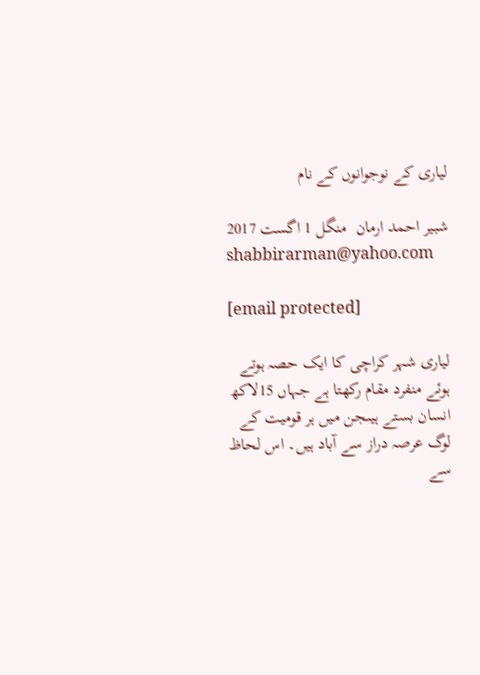لیاری کے نوجوانوں کے نام

شبیر احمد ارمان  منگل 1 اگست 2017
shabbirarman@yahoo.com

[email protected]

لیاری شہر کراچی کا ایک حصہ ہوتے ہوئے منفرد مقام رکھتا ہے جہاں 15لاکھ انسان بستے ہیںجن میں ہر قومیت کے لوگ عرصہ دراز سے آباد ہیں۔ اس لحاظ سے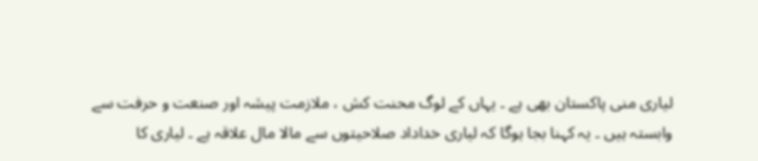لیاری منی پاکستان بھی ہے ۔ یہاں کے لوگ محنت کش ، ملازمت پیشہ اور صنعت و حرفت سے وابستہ ہیں ۔ یہ کہنا بجا ہوگا کہ لیاری خداداد صلاحیتوں سے مالا مال علاقہ ہے ۔ لیاری کا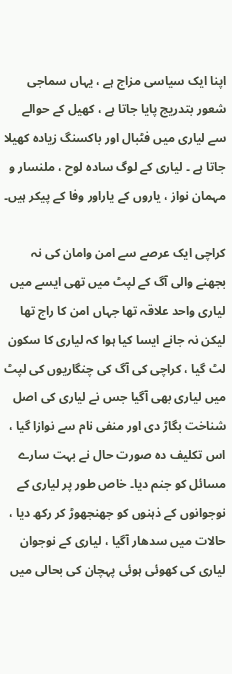اپنا ایک سیاسی مزاج ہے ، یہاں سماجی شعور بتدریج پایا جاتا ہے ، کھیل کے حوالے سے لیاری میں فٹبال اور باکسنگ زیادہ کھیلا جاتا ہے ۔ لیاری کے لوگ سادہ لوح ، ملنسار و مہمان نواز ، یاروں کے یاراور وفا کے پیکر ہیں۔

کراچی ایک عرصے سے امن وامان کی نہ بجھنے والی آگ کے لپٹ میں تھی ایسے میں لیاری واحد علاقہ تھا جہاں امن کا راج تھا لیکن نہ جانے ایسا کیا ہوا کہ لیاری کا سکون لٹ گیا ، کراچی کی آگ کی چنگاریوں کی لپٹ میں لیاری بھی آگیا جس نے لیاری کی اصل شناخت بگاڑ دی اور منفی نام سے نوازا گیا ، اس تکلیف دہ صورت حال نے بہت سارے مسائل کو جنم دیا۔ خاص طور پر لیاری کے نوجوانوں کے ذہنوں کو جھنجھوڑ کر رکھ دیا ، حالات میں سدھار آگیا ، لیاری کے نوجوان لیاری کی کھوئی ہوئی پہچان کی بحالی میں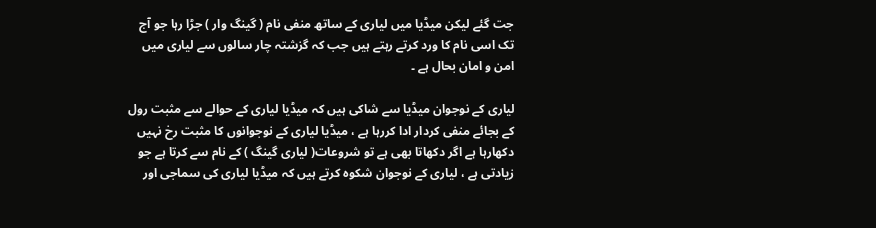جت گئے لیکن میڈیا میں لیاری کے ساتھ منفی نام ( گینگ وار ) جڑا رہا جو آج تک اسی نام کا ورد کرتے رہتے ہیں جب کہ گزشتہ چار سالوں سے لیاری میں امن و امان بحال ہے ۔

لیاری کے نوجوان میڈیا سے شاکی ہیں کہ میڈیا لیاری کے حوالے سے مثبت رول کے بجائے منفی کردار ادا کررہا ہے ، میڈیا لیاری کے نوجوانوں کا مثبت رخ نہیں دکھارہا ہے اگر دکھاتا بھی ہے تو شروعات( لیاری گینگ ) کے نام سے کرتا ہے جو زیادتی ہے ، لیاری کے نوجوان شکوہ کرتے ہیں کہ میڈیا لیاری کی سماجی اور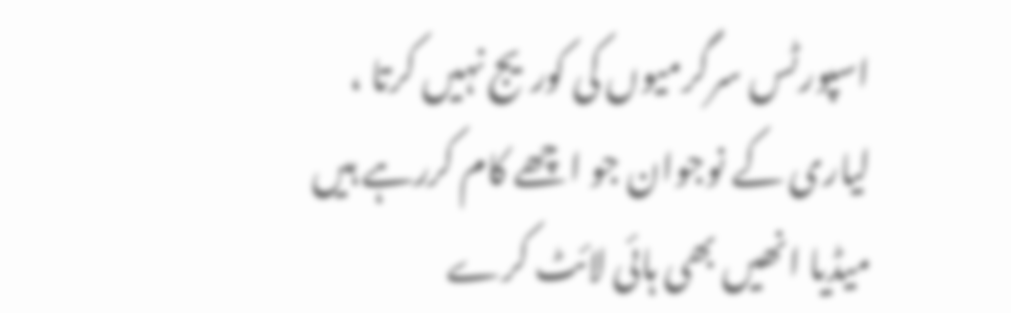اسپورٹس سرگرمیوں کی کوریج نہیں کرتا ، لیاری کے نوجوان جو اچھے کام کررہے ہیں میڈیا انھیں بھی ہائی لائٹ کرے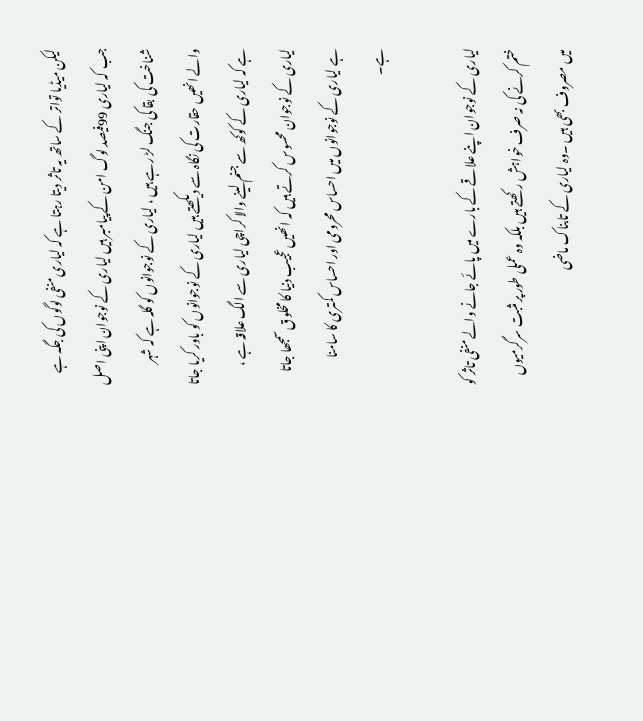لیکن میڈیا تواتر کے ساتھ یہ تاثر دیتا رہتا ہے کہ لیاری منفی لوگوں کی جگہ ہے جب کہ لیاری 99فیصد لوگ امن کے پیامبر ہیں لیاری کے نوجوان اپنی اصل شناخت کی بقا کی جنگ لڑ رہے ہیں ، لیاری کے نوجوانوں کو گلہ ہے کہ شہر والے انھیں حقارت کی نگاہ سے دیکھتے ہیں لیاری کے نوجوانوں کو باور کریا جاتا ہے کہ لیاری کے کوکھ سے جنم لینے والا کراچی لیاری سے الگ علاقہ ہے ، لیاری کے نوجوان محسوس کرتے ہیں کہ انھیں عجیب دنیا کا مخلوق سمجھا جاتا ہے لیاری کے نوجوانوں میں احساس محرومی اور احساس کمتری کا سامنا ہے۔

لیاری کے نوجوان اپنے علاقے کے بارے میں پائے جانے والے منفی تاثر کو ختم کرنے کی نہ صرف خواہش رکھتے ہیں بلکہ وہ عملی طور پر مثبت سرگرمیوں میں مصروف بھی ہیں ۔وہ لیاری کے تابناک ماضی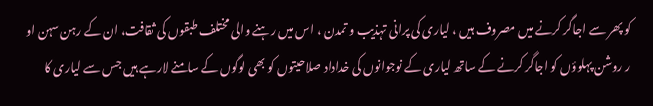کو پھر سے اجاگر کرنے میں مصروف ہیں ، لیاری کی پرانی تہذیب و تمدن ، اس میں رہنے والی مختلف طبقوں کی ثقافت، ان کے رہن سہن او ر روشن پہلوؤں کو اجاگر کرنے کے ساتھ لیاری کے نوجوانوں کی خداداد صلاحیتوں کو بھی لوگوں کے سامنے لارہے ہیں جس سے لیاری کا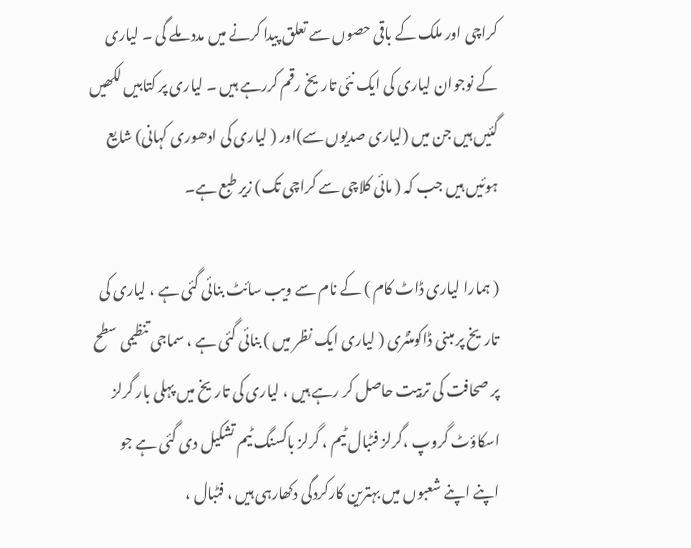کراچی اور ملک کے باقی حصوں سے تعلق پیدا کرنے میں مدد ملے گی ۔ لیاری کے نوجوان لیاری کی ایک نئی تاریخ رقم کررہے ہیں ۔ لیاری پر کتابیں لکھیں گئیں ہیں جن میں (لیاری صدیوں سے)اور ( لیاری کی ادھوری کہانی) شایع ہوئیں ہیں جب کہ ( مائی کلاچی سے کراچی تک) زیر طبع ہے۔

( ہمارا لیاری ڈاٹ کام ) کے نام سے ویب سائٹ بنائی گئی ہے ، لیاری کی تاریخ پر مبنی ڈاکومنٹری ( لیاری ایک نظر میں ) بنائی گئی ہے ، سماجی تنظیمی سطح پر صحافت کی تربیت حاصل کر رہے ہیں ، لیاری کی تاریخ میں پہلی بار گرلز اسکاؤٹ گروپ ،گرلز فٹبال ٹیم ، گرلز باکسنگ ٹیم تشکیل دی گئی ہے جو اپنے اپنے شعبوں میں بہترین کارکردگی دکھارہی ہیں ، فٹبال ،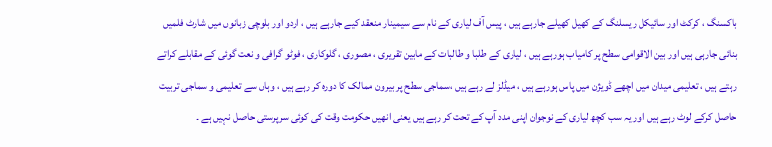باکسنگ ، کرکٹ اور سائیکل ریسلنگ کے کھیل کھیلے جارہے ہیں ، پیس آف لیاری کے نام سے سیمینار منعقد کیے جارہے ہیں ، اردو اور بلوچی زبانوں میں شارٹ فلمیں بنائی جارہی ہیں اور بین الاقوامی سطح پر کامیاب ہورہے ہیں ، لیاری کے طلبا و طالبات کے مابین تقریری ، مصوری ، گلوکاری ، فوٹو گرافی و نعت گوئی کے مقابلے کراتے رہتے ہیں ، تعلیمی میدان میں اچھے ڈویژن میں پاس ہورہے ہیں ، میڈلز لے رہے ہیں ،سماجی سطح پر بیرون ممالک کا دورہ کر رہے ہیں ، وہاں سے تعلیمی و سماجی تربیت حاصل کرکے لوٹ رہے ہیں اور یہ سب کچھ لیاری کے نوجوان اپنی مدد آپ کے تحت کر رہے ہیں یعنی انھیں حکومت وقت کی کوئی سرپرستی حاصل نہیں ہے ۔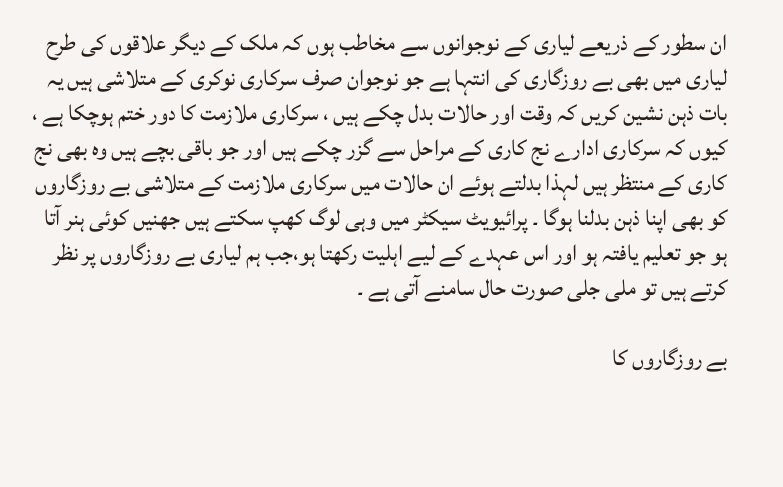ان سطور کے ذریعے لیاری کے نوجوانوں سے مخاطب ہوں کہ ملک کے دیگر علاقوں کی طرح لیاری میں بھی بے روزگاری کی انتہا ہے جو نوجوان صرف سرکاری نوکری کے متلاشی ہیں یہ بات ذہن نشین کریں کہ وقت اور حالات بدل چکے ہیں ، سرکاری ملازمت کا دور ختم ہوچکا ہے ، کیوں کہ سرکاری ادارے نج کاری کے مراحل سے گزر چکے ہیں اور جو باقی بچے ہیں وہ بھی نج کاری کے منتظر ہیں لہذا بدلتے ہوئے ان حالات میں سرکاری ملازمت کے متلاشی بے روزگاروں کو بھی اپنا ذہن بدلنا ہوگا ۔ پرائیویٹ سیکٹر میں وہی لوگ کھپ سکتے ہیں جھنیں کوئی ہنر آتا ہو جو تعلیم یافتہ ہو اور اس عہدے کے لیے اہلیت رکھتا ہو،جب ہم لیاری بے روزگاروں پر نظر کرتے ہیں تو ملی جلی صورت حال سامنے آتی ہے ۔

بے روزگاروں کا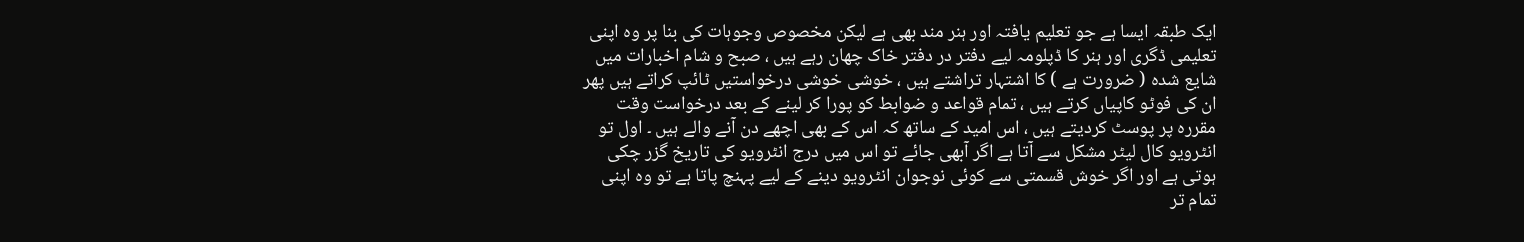ایک طبقہ ایسا ہے جو تعلیم یافتہ اور ہنر مند بھی ہے لیکن مخصوص وجوہات کی بنا پر وہ اپنی تعلیمی ڈگری اور ہنر کا ڈپلومہ لیے دفتر در دفتر خاک چھان رہے ہیں ، صبح و شام اخبارات میں شایع شدہ ( ضرورت ہے ) کا اشتہار تراشتے ہیں ، خوشی خوشی درخواستیں ٹائپ کراتے ہیں پھر ان کی فوٹو کاپیاں کرتے ہیں ، تمام قواعد و ضوابط کو پورا کر لینے کے بعد درخواست وقت مقررہ پر پوسٹ کردیتے ہیں ، اس امید کے ساتھ کہ اس کے بھی اچھے دن آنے والے ہیں ۔ اول تو انٹرویو کال لیٹر مشکل سے آتا ہے اگر آبھی جائے تو اس میں درج انٹرویو کی تاریخ گزر چکی ہوتی ہے اور اگر خوش قسمتی سے کوئی نوجوان انٹرویو دینے کے لیے پہنچ پاتا ہے تو وہ اپنی تمام تر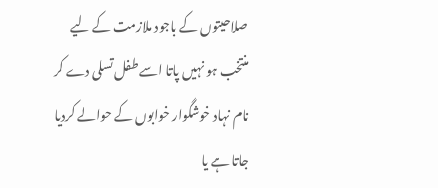صلاحیتوں کے باجود ملازمت کے لیے منتخب ہو نہیں پاتا اسے طفل تسلی دے کر نام نہاد خوشگوار خوابوں کے حوالے کردیا جاتا ہے یا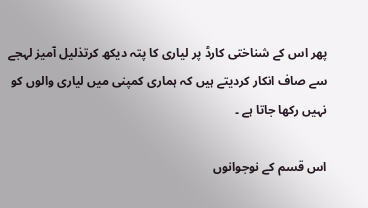پھر اس کے شناختی کارڈ پر لیاری کا پتہ دیکھ کرتذلیل آمیز لہجے سے صاف انکار کردیتے ہیں کہ ہماری کمپنی میں لیاری والوں کو نہیں رکھا جاتا ہے ۔

اس قسم کے نوجوانوں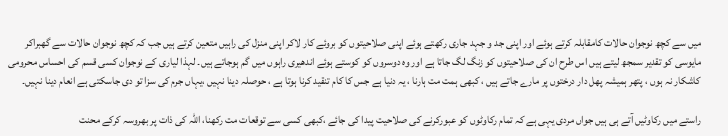میں سے کچھ نوجوان حالات کامقابلہ کرتے ہوئے اور اپنی جد و جہد جاری رکھتے ہوئے اپنی صلاحیتوں کو بروئے کار لاکر اپنی منزل کی راہیں متعین کرتے ہیں جب کہ کچھ نوجوان حالات سے گھبراکر مایوسی کو تقدیر سمجھ لیتے ہیں اس طرح ان کی صلاحیتوں کو زنگ لگ جاتا ہے اور وہ دوسروں کو کوستے ہوئے اندھیری راہوں میں گم ہوجاتے ہیں۔ لہذا لیاری کے نوجوان کسی قسم کی احساس محرومی کاشکار نہ ہوں ، پتھر ہمیشہ پھل دار درختوں پر مارے جاتے ہیں ، کبھی ہمت مت ہارنا ، یہ دنیا ہے جس کا کام تنقید کرنا ہوتا ہے ، حوصلہ دینا نہیں ،یہاں جرم کی سزا تو دی جاسکتی ہے انعام دینا نہیں۔

راستے میں رکاوٹیں آتے ہی ہیں جواں مردی یہی ہے کہ تمام رکاوٹوں کو عبورکرنے کی صلاحیت پیدا کی جائے ،کبھی کسی سے توقعات مت رکھنا، اللہ کی ذات پر بھروسہ کرکے محنت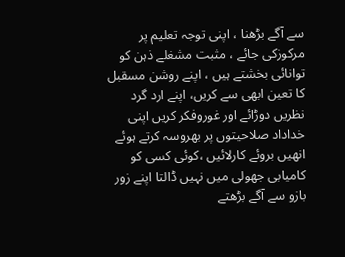سے آگے بڑھنا ، اپنی توجہ تعلیم پر مرکوزکی جائے ، مثبت مشغلے ذہن کو توانائی بخشتے ہیں ، اپنے روشن مسقبل کا تعین ابھی سے کریں، اپنے ارد گرد نظریں دوڑائے اور غوروفکر کریں اپنی خداداد صلاحیتوں پر بھروسہ کرتے ہوئے انھیں بروئے کارلائیں ،کوئی کسی کو کامیابی جھولی میں نہیں ڈالتا اپنے زور بازو سے آگے بڑھتے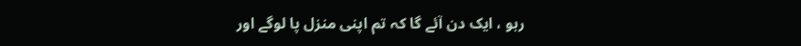رہو ، ایک دن آئے گا کہ تم اپنی منزل پا لوگے اور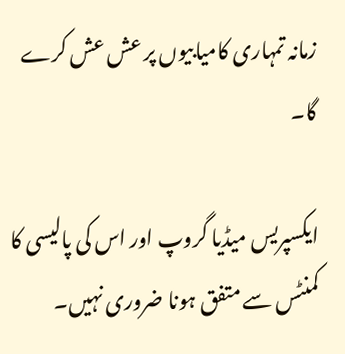زمانہ تمہاری کامیابیوں پر عش عش کرے گا۔

ایکسپریس میڈیا گروپ اور اس کی پالیسی کا کمنٹس سے متفق ہونا ضروری نہیں۔